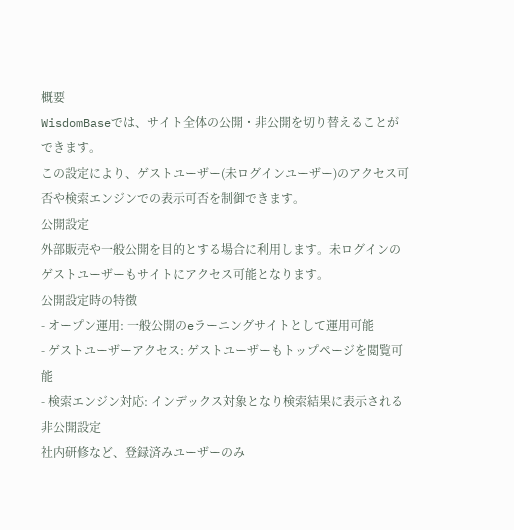概要
WisdomBaseでは、サイト全体の公開・非公開を切り替えることができます。
この設定により、ゲストユーザー(未ログインユーザー)のアクセス可否や検索エンジンでの表示可否を制御できます。
公開設定
外部販売や一般公開を目的とする場合に利用します。未ログインのゲストユーザーもサイトにアクセス可能となります。
公開設定時の特徴
- オープン運用: 一般公開のeラーニングサイトとして運用可能
- ゲストユーザーアクセス: ゲストユーザーもトップページを閲覧可能
- 検索エンジン対応: インデックス対象となり検索結果に表示される
非公開設定
社内研修など、登録済みユーザーのみ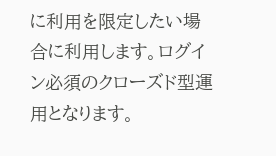に利用を限定したい場合に利用します。ログイン必須のクローズド型運用となります。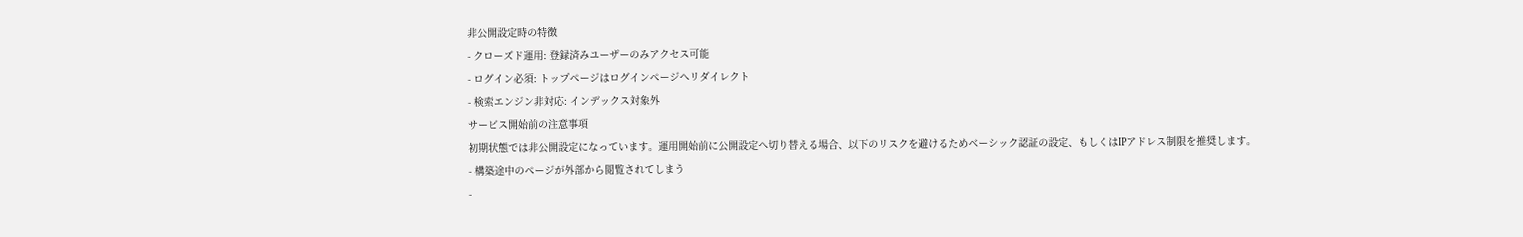非公開設定時の特徴
- クローズド運用: 登録済みユーザーのみアクセス可能
- ログイン必須: トップページはログインページへリダイレクト
- 検索エンジン非対応: インデックス対象外
サービス開始前の注意事項
初期状態では非公開設定になっています。運用開始前に公開設定へ切り替える場合、以下のリスクを避けるためベーシック認証の設定、もしくはIPアドレス制限を推奨します。
- 構築途中のページが外部から閲覧されてしまう
-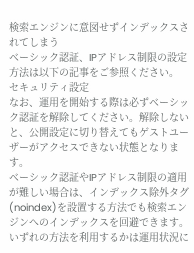検索エンジンに意図せずインデックスされてしまう
ベーシック認証、IPアドレス制限の設定方法は以下の記事をご参照ください。
セキュリティ設定
なお、運用を開始する際は必ずベーシック認証を解除してください。解除しないと、公開設定に切り替えてもゲストユーザーがアクセスできない状態となります。
ベーシック認証やIPアドレス制限の適用が難しい場合は、インデックス除外タグ(noindex)を設置する方法でも検索エンジンへのインデックスを回避できます。
いずれの方法を利用するかは運用状況に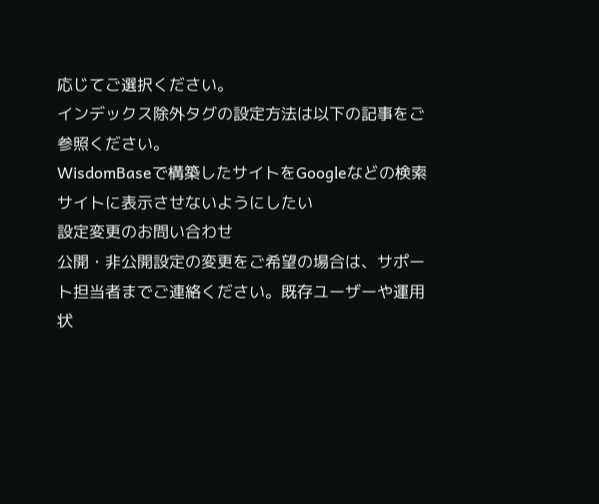応じてご選択ください。
インデックス除外タグの設定方法は以下の記事をご参照ください。
WisdomBaseで構築したサイトをGoogleなどの検索サイトに表示させないようにしたい
設定変更のお問い合わせ
公開・非公開設定の変更をご希望の場合は、サポート担当者までご連絡ください。既存ユーザーや運用状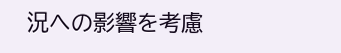況への影響を考慮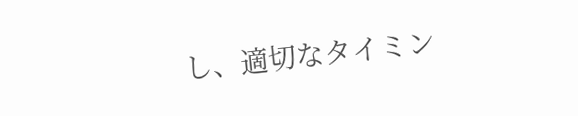し、適切なタイミン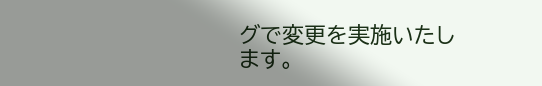グで変更を実施いたします。